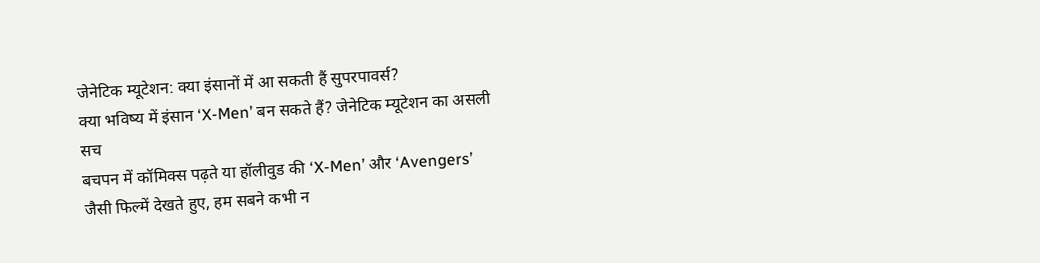जेनेटिक म्यूटेशन: क्या इंसानों में आ सकती हैं सुपरपावर्स?
क्या भविष्य में इंसान ‘X-Men’ बन सकते हैं? जेनेटिक म्यूटेशन का असली सच
बचपन में कॉमिक्स पढ़ते या हॉलीवुड की ‘X-Men’ और ‘Avengers’ जैसी फिल्में देखते हुए, हम सबने कभी न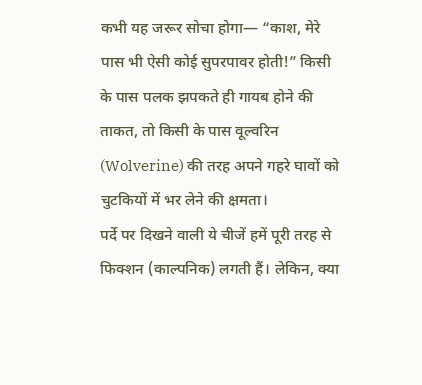कभी यह जरूर सोचा होगा— “काश, मेरे पास भी ऐसी कोई सुपरपावर होती!” किसी के पास पलक झपकते ही गायब होने की ताकत, तो किसी के पास वूल्वरिन (Wolverine) की तरह अपने गहरे घावों को चुटकियों में भर लेने की क्षमता।
पर्दे पर दिखने वाली ये चीजें हमें पूरी तरह से फिक्शन (काल्पनिक) लगती हैं। लेकिन, क्या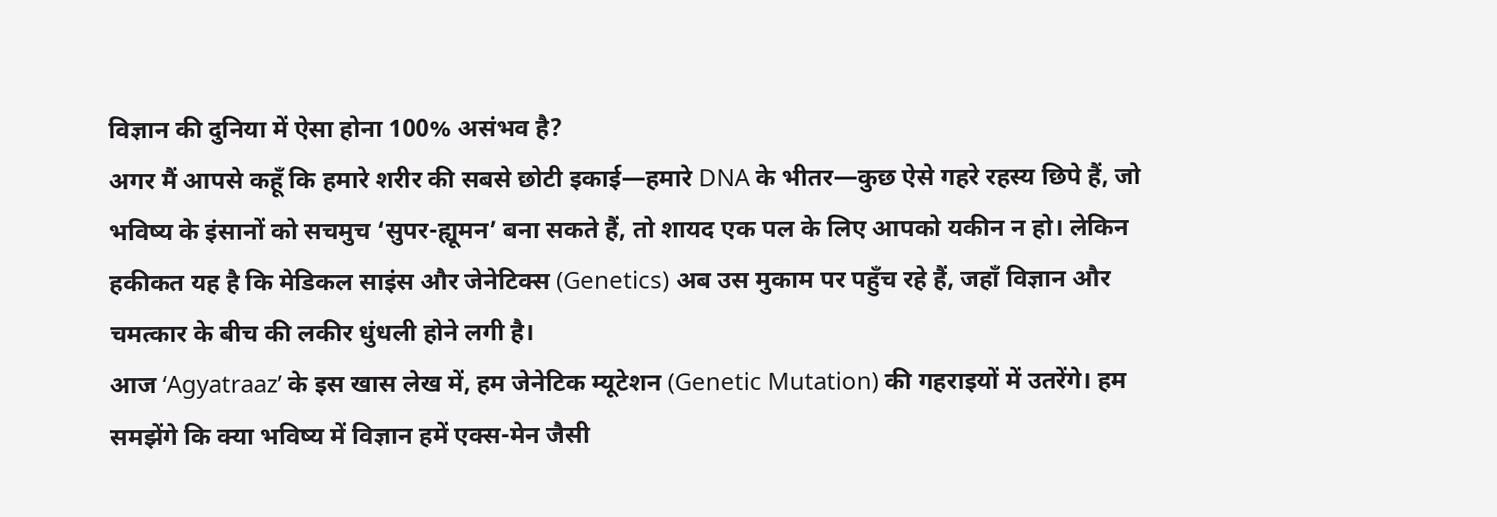विज्ञान की दुनिया में ऐसा होना 100% असंभव है?
अगर मैं आपसे कहूँ कि हमारे शरीर की सबसे छोटी इकाई—हमारे DNA के भीतर—कुछ ऐसे गहरे रहस्य छिपे हैं, जो भविष्य के इंसानों को सचमुच ‘सुपर-ह्यूमन’ बना सकते हैं, तो शायद एक पल के लिए आपको यकीन न हो। लेकिन हकीकत यह है कि मेडिकल साइंस और जेनेटिक्स (Genetics) अब उस मुकाम पर पहुँच रहे हैं, जहाँ विज्ञान और चमत्कार के बीच की लकीर धुंधली होने लगी है।
आज ‘Agyatraaz’ के इस खास लेख में, हम जेनेटिक म्यूटेशन (Genetic Mutation) की गहराइयों में उतरेंगे। हम समझेंगे कि क्या भविष्य में विज्ञान हमें एक्स-मेन जैसी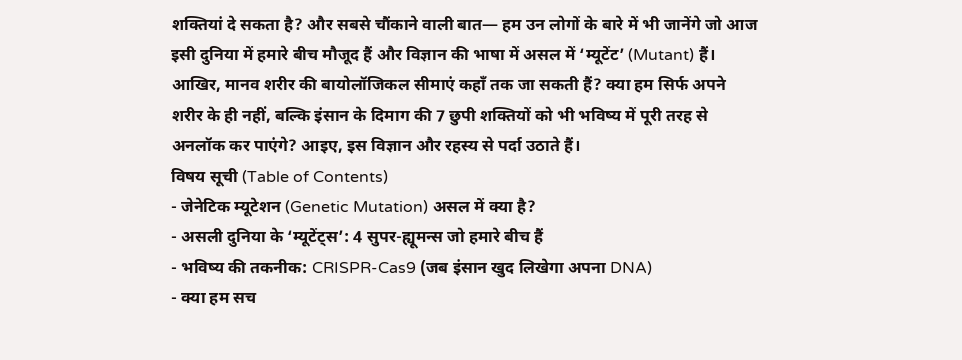शक्तियां दे सकता है? और सबसे चौंकाने वाली बात— हम उन लोगों के बारे में भी जानेंगे जो आज इसी दुनिया में हमारे बीच मौजूद हैं और विज्ञान की भाषा में असल में ‘म्यूटेंट’ (Mutant) हैं।
आखिर, मानव शरीर की बायोलॉजिकल सीमाएं कहाँ तक जा सकती हैं? क्या हम सिर्फ अपने शरीर के ही नहीं, बल्कि इंसान के दिमाग की 7 छुपी शक्तियों को भी भविष्य में पूरी तरह से अनलॉक कर पाएंगे? आइए, इस विज्ञान और रहस्य से पर्दा उठाते हैं।
विषय सूची (Table of Contents)
- जेनेटिक म्यूटेशन (Genetic Mutation) असल में क्या है?
- असली दुनिया के ‘म्यूटेंट्स’: 4 सुपर-ह्यूमन्स जो हमारे बीच हैं
- भविष्य की तकनीक: CRISPR-Cas9 (जब इंसान खुद लिखेगा अपना DNA)
- क्या हम सच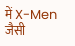में X-Men जैसी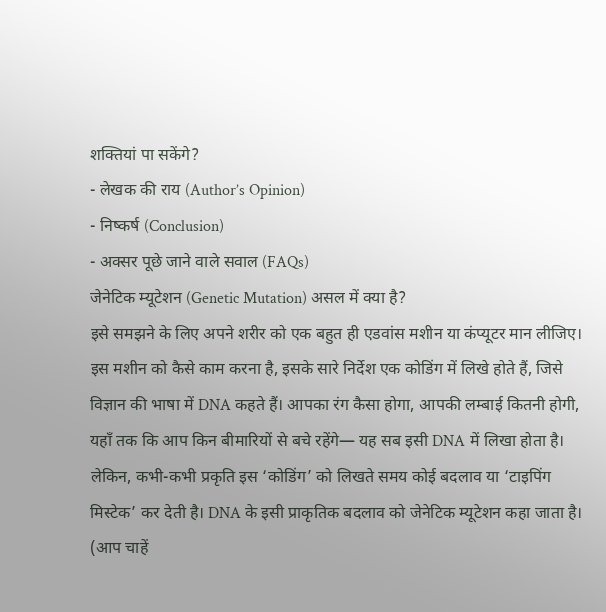शक्तियां पा सकेंगे?
- लेखक की राय (Author’s Opinion)
- निष्कर्ष (Conclusion)
- अक्सर पूछे जाने वाले सवाल (FAQs)
जेनेटिक म्यूटेशन (Genetic Mutation) असल में क्या है?
इसे समझने के लिए अपने शरीर को एक बहुत ही एडवांस मशीन या कंप्यूटर मान लीजिए। इस मशीन को कैसे काम करना है, इसके सारे निर्देश एक कोडिंग में लिखे होते हैं, जिसे विज्ञान की भाषा में DNA कहते हैं। आपका रंग कैसा होगा, आपकी लम्बाई कितनी होगी, यहाँ तक कि आप किन बीमारियों से बचे रहेंगे— यह सब इसी DNA में लिखा होता है।
लेकिन, कभी-कभी प्रकृति इस ‘कोडिंग’ को लिखते समय कोई बदलाव या ‘टाइपिंग मिस्टेक’ कर देती है। DNA के इसी प्राकृतिक बदलाव को जेनेटिक म्यूटेशन कहा जाता है। (आप चाहें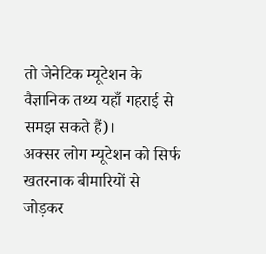तो जेनेटिक म्यूटेशन के वैज्ञानिक तथ्य यहाँ गहराई से समझ सकते हैं)।
अक्सर लोग म्यूटेशन को सिर्फ खतरनाक बीमारियों से जोड़कर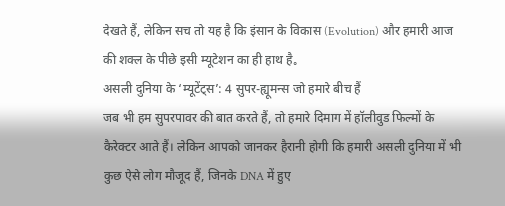देखते हैं, लेकिन सच तो यह है कि इंसान के विकास (Evolution) और हमारी आज की शक्ल के पीछे इसी म्यूटेशन का ही हाथ है。
असली दुनिया के ‘म्यूटेंट्स’: 4 सुपर-ह्यूमन्स जो हमारे बीच हैं
जब भी हम सुपरपावर की बात करते हैं, तो हमारे दिमाग में हॉलीवुड फिल्मों के कैरेक्टर आते हैं। लेकिन आपको जानकर हैरानी होगी कि हमारी असली दुनिया में भी कुछ ऐसे लोग मौजूद हैं, जिनके DNA में हुए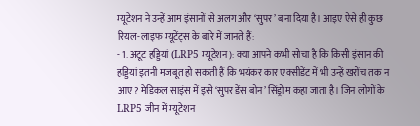म्यूटेशन ने उन्हें आम इंसानों से अलग और ‘सुपर’ बना दिया है। आइए ऐसे ही कुछ रियल-लाइफ म्यूटेंट्स के बारे में जानते हैं:
- 1. अटूट हड्डियां (LRP5 म्यूटेशन): क्या आपने कभी सोचा है कि किसी इंसान की हड्डियां इतनी मजबूत हो सकती हैं कि भयंकर कार एक्सीडेंट में भी उन्हें खरोंच तक न आए? मेडिकल साइंस में इसे ‘सुपर डेंस बोन’ सिंड्रोम कहा जाता है। जिन लोगों के LRP5 जीन में म्यूटेशन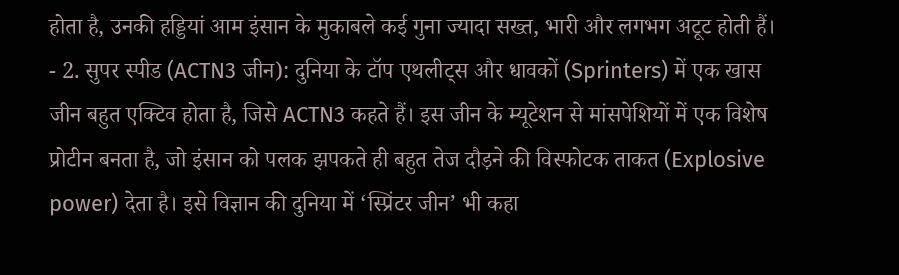होता है, उनकी हड्डियां आम इंसान के मुकाबले कई गुना ज्यादा सख्त, भारी और लगभग अटूट होती हैं।
- 2. सुपर स्पीड (ACTN3 जीन): दुनिया के टॉप एथलीट्स और धावकों (Sprinters) में एक खास जीन बहुत एक्टिव होता है, जिसे ACTN3 कहते हैं। इस जीन के म्यूटेशन से मांसपेशियों में एक विशेष प्रोटीन बनता है, जो इंसान को पलक झपकते ही बहुत तेज दौड़ने की विस्फोटक ताकत (Explosive power) देता है। इसे विज्ञान की दुनिया में ‘स्प्रिंटर जीन’ भी कहा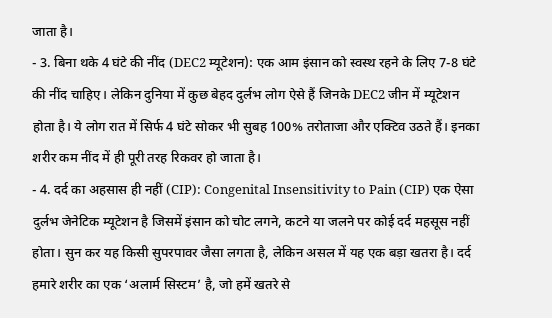जाता है।
- 3. बिना थके 4 घंटे की नींद (DEC2 म्यूटेशन): एक आम इंसान को स्वस्थ रहने के लिए 7-8 घंटे की नींद चाहिए। लेकिन दुनिया में कुछ बेहद दुर्लभ लोग ऐसे हैं जिनके DEC2 जीन में म्यूटेशन होता है। ये लोग रात में सिर्फ 4 घंटे सोकर भी सुबह 100% तरोताजा और एक्टिव उठते हैं। इनका शरीर कम नींद में ही पूरी तरह रिकवर हो जाता है।
- 4. दर्द का अहसास ही नहीं (CIP): Congenital Insensitivity to Pain (CIP) एक ऐसा दुर्लभ जेनेटिक म्यूटेशन है जिसमें इंसान को चोट लगने, कटने या जलने पर कोई दर्द महसूस नहीं होता। सुन कर यह किसी सुपरपावर जैसा लगता है, लेकिन असल में यह एक बड़ा खतरा है। दर्द हमारे शरीर का एक ‘अलार्म सिस्टम’ है, जो हमें खतरे से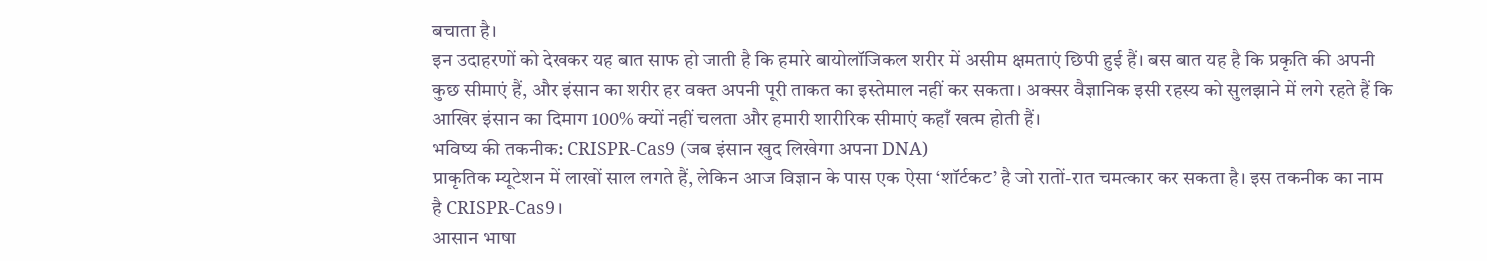बचाता है।
इन उदाहरणों को देखकर यह बात साफ हो जाती है कि हमारे बायोलॉजिकल शरीर में असीम क्षमताएं छिपी हुई हैं। बस बात यह है कि प्रकृति की अपनी कुछ सीमाएं हैं, और इंसान का शरीर हर वक्त अपनी पूरी ताकत का इस्तेमाल नहीं कर सकता। अक्सर वैज्ञानिक इसी रहस्य को सुलझाने में लगे रहते हैं कि आखिर इंसान का दिमाग 100% क्यों नहीं चलता और हमारी शारीरिक सीमाएं कहाँ खत्म होती हैं।
भविष्य की तकनीक: CRISPR-Cas9 (जब इंसान खुद लिखेगा अपना DNA)
प्राकृतिक म्यूटेशन में लाखों साल लगते हैं, लेकिन आज विज्ञान के पास एक ऐसा ‘शॉर्टकट’ है जो रातों-रात चमत्कार कर सकता है। इस तकनीक का नाम है CRISPR-Cas9।
आसान भाषा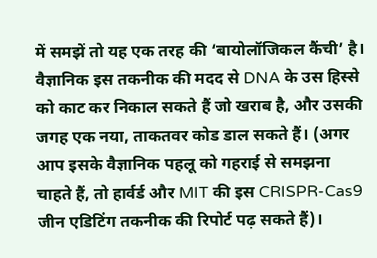में समझें तो यह एक तरह की ‘बायोलॉजिकल कैंची’ है। वैज्ञानिक इस तकनीक की मदद से DNA के उस हिस्से को काट कर निकाल सकते हैं जो खराब है, और उसकी जगह एक नया, ताकतवर कोड डाल सकते हैं। (अगर आप इसके वैज्ञानिक पहलू को गहराई से समझना चाहते हैं, तो हार्वर्ड और MIT की इस CRISPR-Cas9 जीन एडिटिंग तकनीक की रिपोर्ट पढ़ सकते हैं)।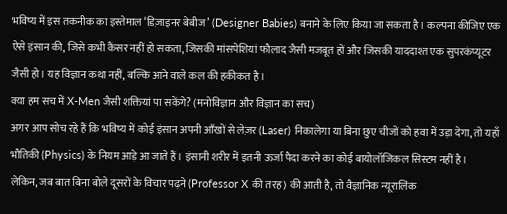भविष्य में इस तकनीक का इस्तेमाल ‘डिज़ाइनर बेबीज’ (Designer Babies) बनाने के लिए किया जा सकता है। कल्पना कीजिए एक ऐसे इंसान की, जिसे कभी कैंसर नहीं हो सकता, जिसकी मांसपेशियां फौलाद जैसी मजबूत हों और जिसकी याददाश्त एक सुपरकंप्यूटर जैसी हो। यह विज्ञान कथा नहीं, बल्कि आने वाले कल की हकीकत है।
क्या हम सच में X-Men जैसी शक्तियां पा सकेंगे? (मनोविज्ञान और विज्ञान का सच)
अगर आप सोच रहे हैं कि भविष्य में कोई इंसान अपनी आँखों से लेज़र (Laser) निकालेगा या बिना छुए चीजों को हवा में उड़ा देगा, तो यहाँ भौतिकी (Physics) के नियम आड़े आ जाते हैं। इंसानी शरीर में इतनी ऊर्जा पैदा करने का कोई बायोलॉजिकल सिस्टम नहीं है।
लेकिन, जब बात बिना बोले दूसरों के विचार पढ़ने (Professor X की तरह) की आती है, तो वैज्ञानिक न्यूरालिंक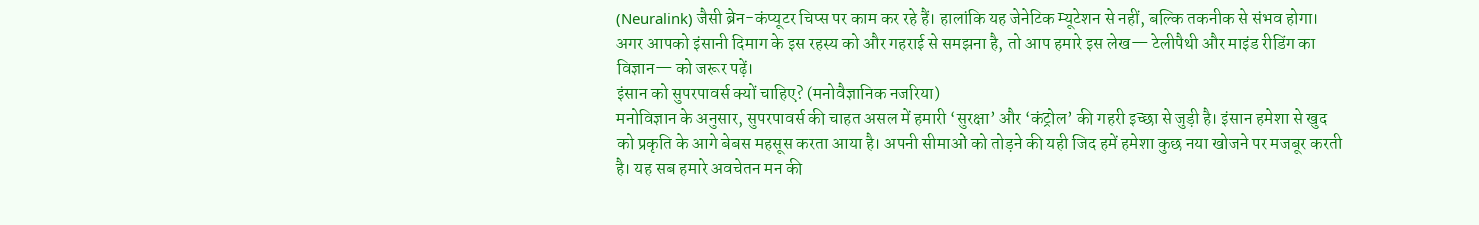(Neuralink) जैसी ब्रेन-कंप्यूटर चिप्स पर काम कर रहे हैं। हालांकि यह जेनेटिक म्यूटेशन से नहीं, बल्कि तकनीक से संभव होगा। अगर आपको इंसानी दिमाग के इस रहस्य को और गहराई से समझना है, तो आप हमारे इस लेख— टेलीपैथी और माइंड रीडिंग का विज्ञान— को जरूर पढ़ें।
इंसान को सुपरपावर्स क्यों चाहिए? (मनोवैज्ञानिक नजरिया)
मनोविज्ञान के अनुसार, सुपरपावर्स की चाहत असल में हमारी ‘सुरक्षा’ और ‘कंट्रोल’ की गहरी इच्छा से जुड़ी है। इंसान हमेशा से खुद को प्रकृति के आगे बेबस महसूस करता आया है। अपनी सीमाओं को तोड़ने की यही जिद हमें हमेशा कुछ नया खोजने पर मजबूर करती है। यह सब हमारे अवचेतन मन की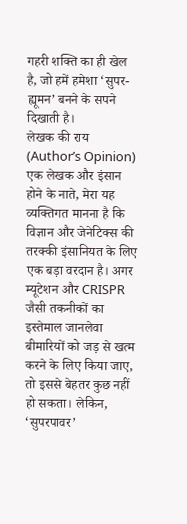गहरी शक्ति का ही खेल है, जो हमें हमेशा ‘सुपर-ह्यूमन’ बनने के सपने दिखाती है।
लेखक की राय (Author’s Opinion)
एक लेखक और इंसान होने के नाते, मेरा यह व्यक्तिगत मानना है कि विज्ञान और जेनेटिक्स की तरक्की इंसानियत के लिए एक बड़ा वरदान है। अगर म्यूटेशन और CRISPR जैसी तकनीकों का इस्तेमाल जानलेवा बीमारियों को जड़ से खत्म करने के लिए किया जाए, तो इससे बेहतर कुछ नहीं हो सकता। लेकिन, ‘सुपरपावर’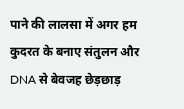पाने की लालसा में अगर हम कुदरत के बनाए संतुलन और DNA से बेवजह छेड़छाड़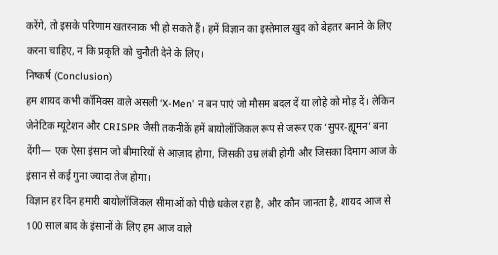करेंगे, तो इसके परिणाम खतरनाक भी हो सकते हैं। हमें विज्ञान का इस्तेमाल खुद को बेहतर बनाने के लिए करना चाहिए, न कि प्रकृति को चुनौती देने के लिए।
निष्कर्ष (Conclusion)
हम शायद कभी कॉमिक्स वाले असली ‘X-Men’ न बन पाएं जो मौसम बदल दें या लोहे को मोड़ दें। लेकिन जेनेटिक म्यूटेशन और CRISPR जैसी तकनीकें हमें बायोलॉजिकल रूप से जरूर एक ‘सुपर-ह्यूमन’ बना देंगी— एक ऐसा इंसान जो बीमारियों से आज़ाद होगा, जिसकी उम्र लंबी होगी और जिसका दिमाग आज के इंसान से कई गुना ज्यादा तेज होगा।
विज्ञान हर दिन हमारी बायोलॉजिकल सीमाओं को पीछे धकेल रहा है, और कौन जानता है, शायद आज से 100 साल बाद के इंसानों के लिए हम आज वाले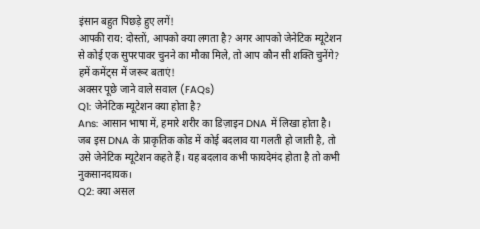इंसान बहुत पिछड़े हुए लगें!
आपकी राय: दोस्तों, आपको क्या लगता है? अगर आपको जेनेटिक म्यूटेशन से कोई एक सुपरपावर चुनने का मौका मिले, तो आप कौन सी शक्ति चुनेंगे? हमें कमेंट्स में जरूर बताएं!
अक्सर पूछे जाने वाले सवाल (FAQs)
Q1: जेनेटिक म्यूटेशन क्या होता है?
Ans: आसान भाषा में, हमारे शरीर का डिज़ाइन DNA में लिखा होता है। जब इस DNA के प्राकृतिक कोड में कोई बदलाव या गलती हो जाती है, तो उसे जेनेटिक म्यूटेशन कहते हैं। यह बदलाव कभी फायदेमंद होता है तो कभी नुकसानदायक।
Q2: क्या असल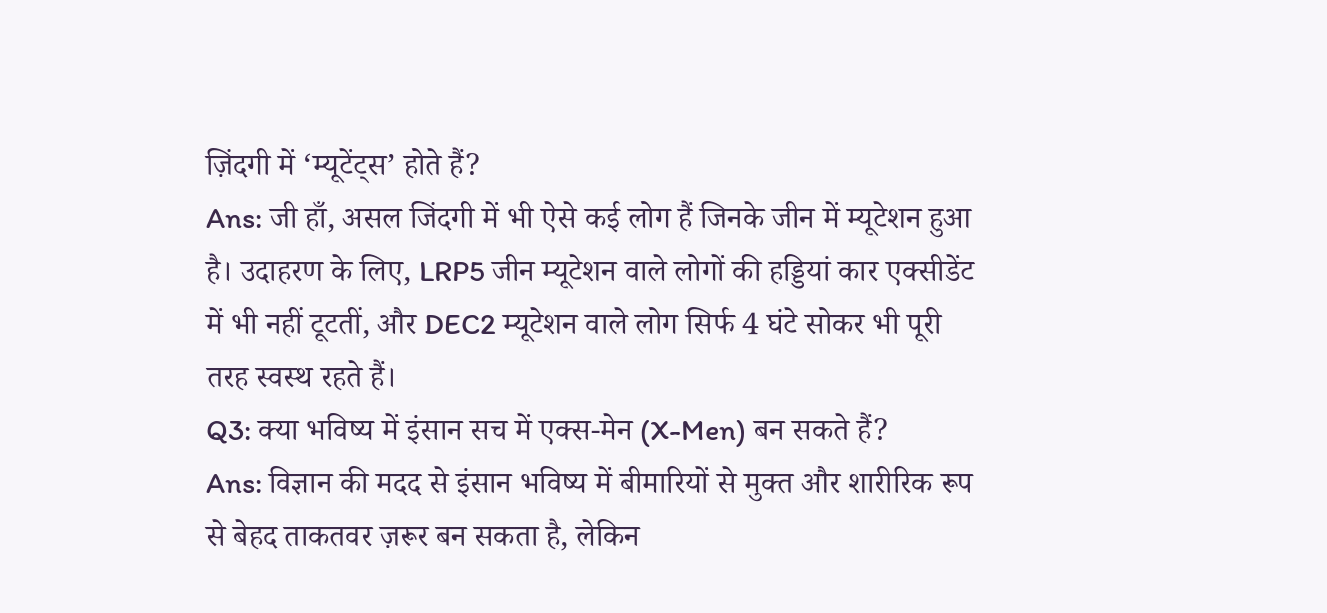ज़िंदगी में ‘म्यूटेंट्स’ होते हैं?
Ans: जी हाँ, असल जिंदगी में भी ऐसे कई लोग हैं जिनके जीन में म्यूटेशन हुआ है। उदाहरण के लिए, LRP5 जीन म्यूटेशन वाले लोगों की हड्डियां कार एक्सीडेंट में भी नहीं टूटतीं, और DEC2 म्यूटेशन वाले लोग सिर्फ 4 घंटे सोकर भी पूरी तरह स्वस्थ रहते हैं।
Q3: क्या भविष्य में इंसान सच में एक्स-मेन (X-Men) बन सकते हैं?
Ans: विज्ञान की मदद से इंसान भविष्य में बीमारियों से मुक्त और शारीरिक रूप से बेहद ताकतवर ज़रूर बन सकता है, लेकिन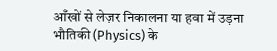आँखों से लेज़र निकालना या हवा में उड़ना भौतिकी (Physics) के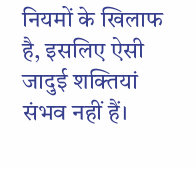नियमों के खिलाफ है, इसलिए ऐसी जादुई शक्तियां संभव नहीं हैं।